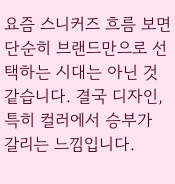요즘 스니커즈 흐름 보면 단순히 브랜드만으로 선택하는 시대는 아닌 것 같습니다. 결국 디자인, 특히 컬러에서 승부가 갈리는 느낌입니다.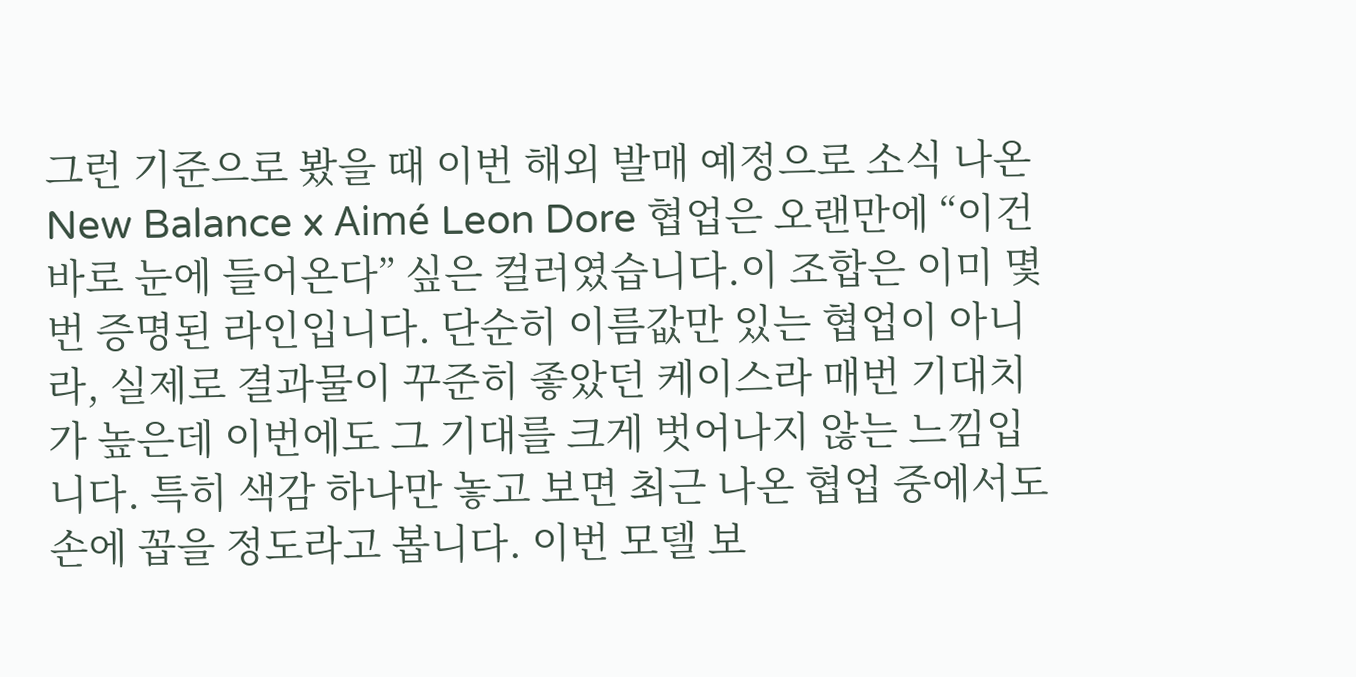그런 기준으로 봤을 때 이번 해외 발매 예정으로 소식 나온 New Balance x Aimé Leon Dore 협업은 오랜만에 “이건 바로 눈에 들어온다” 싶은 컬러였습니다.이 조합은 이미 몇 번 증명된 라인입니다. 단순히 이름값만 있는 협업이 아니라, 실제로 결과물이 꾸준히 좋았던 케이스라 매번 기대치가 높은데 이번에도 그 기대를 크게 벗어나지 않는 느낌입니다. 특히 색감 하나만 놓고 보면 최근 나온 협업 중에서도 손에 꼽을 정도라고 봅니다. 이번 모델 보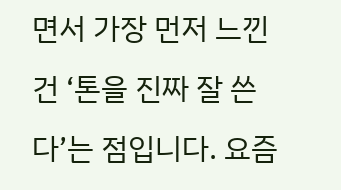면서 가장 먼저 느낀 건 ‘톤을 진짜 잘 쓴다’는 점입니다. 요즘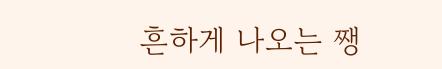흔하게 나오는 쨍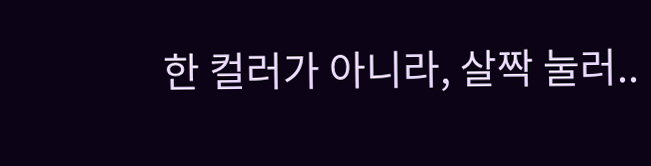한 컬러가 아니라, 살짝 눌러..